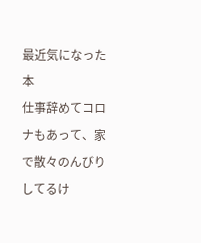最近気になった本
仕事辞めてコロナもあって、家で散々のんびりしてるけ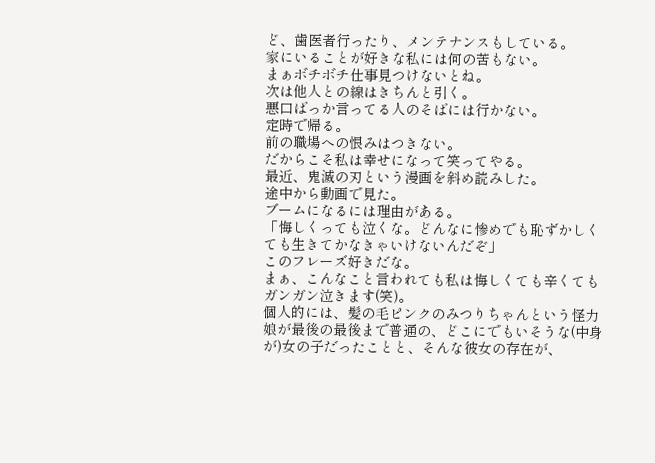ど、歯医者行ったり、メンテナンスもしている。
家にいることが好きな私には何の苦もない。
まぁボチボチ仕事見つけないとね。
次は他人との線はきちんと引く。
悪口ばっか言ってる人のそばには行かない。
定時で帰る。
前の職場への恨みはつきない。
だからこそ私は幸せになって笑ってやる。
最近、鬼滅の刃という漫画を斜め読みした。
途中から動画で見た。
ブームになるには理由がある。
「悔しくっても泣くな。どんなに惨めでも恥ずかしくても生きてかなきゃいけないんだぞ」
このフレーズ好きだな。
まぁ、こんなこと言われても私は悔しくても辛くてもガンガン泣きます(笑)。
個人的には、髪の毛ピンクのみつりちゃんという怪力娘が最後の最後まで普通の、どこにでもいそうな(中身が)女の子だったことと、そんな彼女の存在が、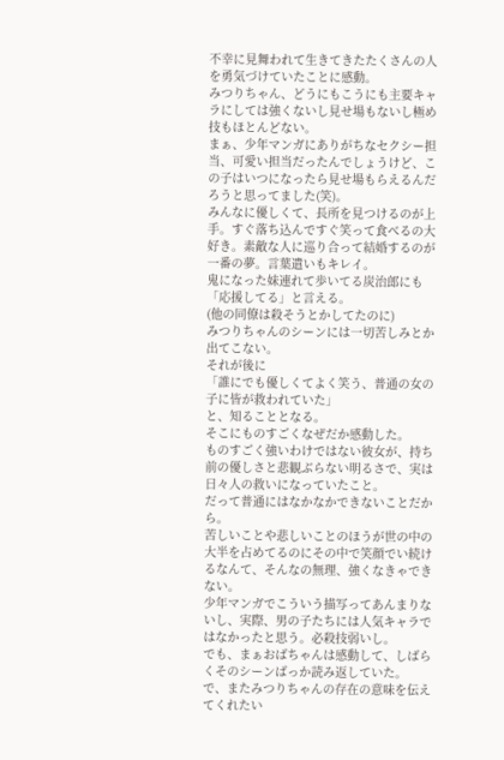不幸に見舞われて生きてきたたくさんの人を勇気づけていたことに感動。
みつりちゃん、どうにもこうにも主要キャラにしては強くないし見せ場もないし極め技もほとんどない。
まぁ、少年マンガにありがちなセクシー担当、可愛い担当だったんでしょうけど、この子はいつになったら見せ場もらえるんだろうと思ってました(笑)。
みんなに優しくて、長所を見つけるのが上手。すぐ落ち込んですぐ笑って食べるの大好き。素敵な人に巡り合って結婚するのが一番の夢。言葉遣いもキレイ。
鬼になった妹連れて歩いてる炭治郎にも「応援してる」と言える。
(他の同僚は殺そうとかしてたのに)
みつりちゃんのシーンには一切苦しみとか出てこない。
それが後に
「誰にでも優しくてよく笑う、普通の女の子に皆が救われていた」
と、知ることとなる。
そこにものすごくなぜだか感動した。
ものすごく強いわけではない彼女が、持ち前の優しさと悲観ぶらない明るさで、実は日々人の救いになっていたこと。
だって普通にはなかなかできないことだから。
苦しいことや悲しいことのほうが世の中の大半を占めてるのにその中で笑顔でい続けるなんて、そんなの無理、強くなきゃできない。
少年マンガでこういう描写ってあんまりないし、実際、男の子たちには人気キャラではなかったと思う。必殺技弱いし。
でも、まぁおばちゃんは感動して、しばらくそのシーンばっか読み返していた。
で、またみつりちゃんの存在の意味を伝えてくれたい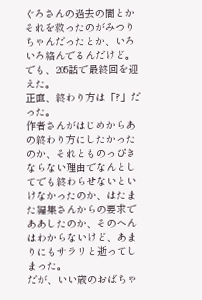ぐろさんの過去の闇とかそれを救ったのがみつりちゃんだったとか、いろいろ絡んでるんだけど。
でも、205話で最終回を迎えた。
正直、終わり方は「?」だった。
作者さんがはじめからあの終わり方にしたかったのか、それとものっぴきならない理由でなんとしてでも終わらせないといけなかったのか、はたまた編集さんからの要求でああしたのか、そのへんはわからないけど、あまりにもサラリと逝ってしまった。
だが、いい歳のおばちゃ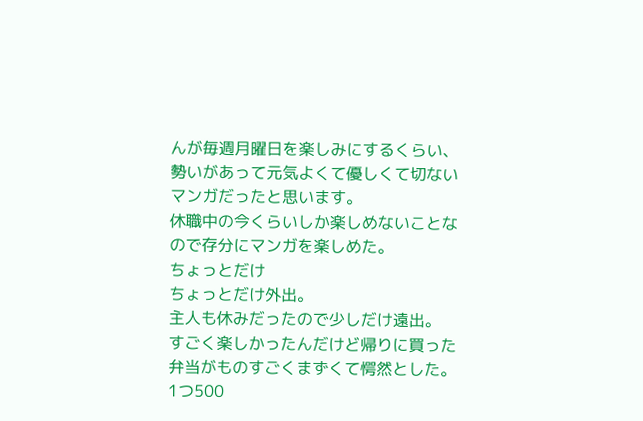んが毎週月曜日を楽しみにするくらい、勢いがあって元気よくて優しくて切ないマンガだったと思います。
休職中の今くらいしか楽しめないことなので存分にマンガを楽しめた。
ちょっとだけ
ちょっとだけ外出。
主人も休みだったので少しだけ遠出。
すごく楽しかったんだけど帰りに買った弁当がものすごくまずくて愕然とした。
1つ500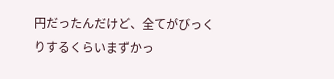円だったんだけど、全てがびっくりするくらいまずかっ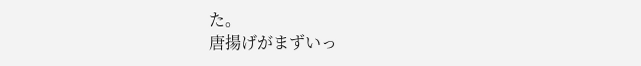た。
唐揚げがまずいっ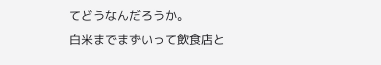てどうなんだろうか。
白米までまずいって飲食店と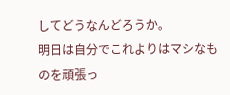してどうなんどろうか。
明日は自分でこれよりはマシなものを頑張っ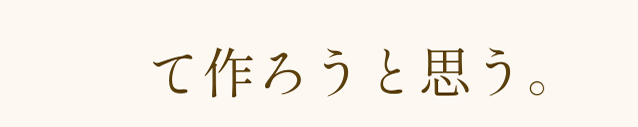て作ろうと思う。